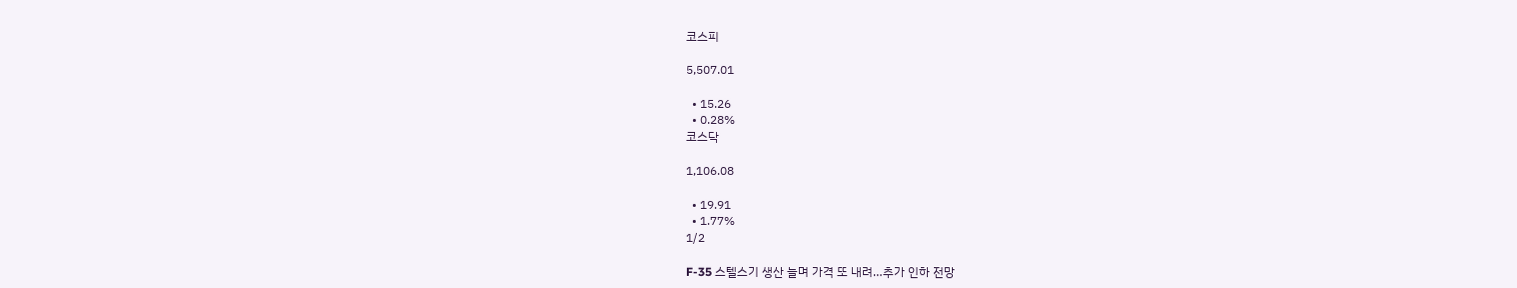코스피

5,507.01

  • 15.26
  • 0.28%
코스닥

1,106.08

  • 19.91
  • 1.77%
1/2

F-35 스텔스기 생산 늘며 가격 또 내려…추가 인하 전망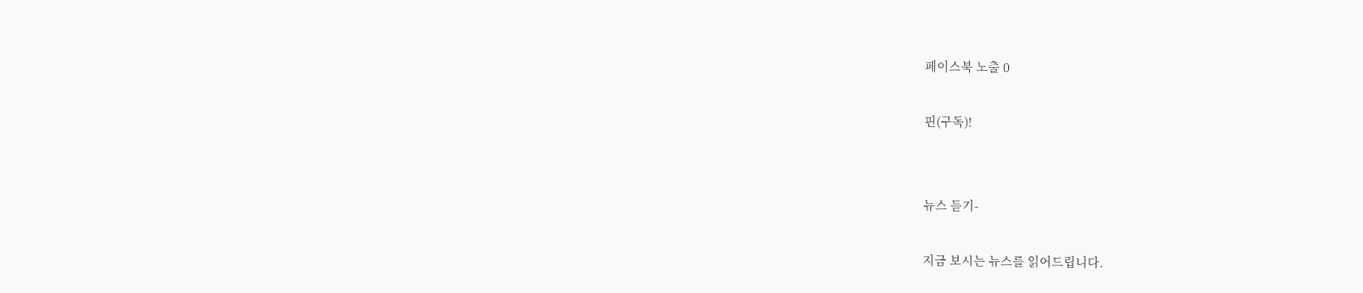페이스북 노출 0

핀(구독)!


뉴스 듣기-

지금 보시는 뉴스를 읽어드립니다.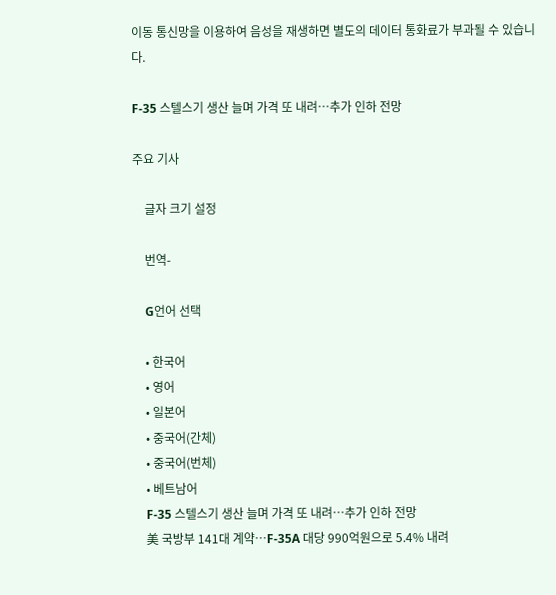이동 통신망을 이용하여 음성을 재생하면 별도의 데이터 통화료가 부과될 수 있습니다.

F-35 스텔스기 생산 늘며 가격 또 내려…추가 인하 전망

주요 기사

    글자 크기 설정

    번역-

    G언어 선택

    • 한국어
    • 영어
    • 일본어
    • 중국어(간체)
    • 중국어(번체)
    • 베트남어
    F-35 스텔스기 생산 늘며 가격 또 내려…추가 인하 전망
    美 국방부 141대 계약…F-35A 대당 990억원으로 5.4% 내려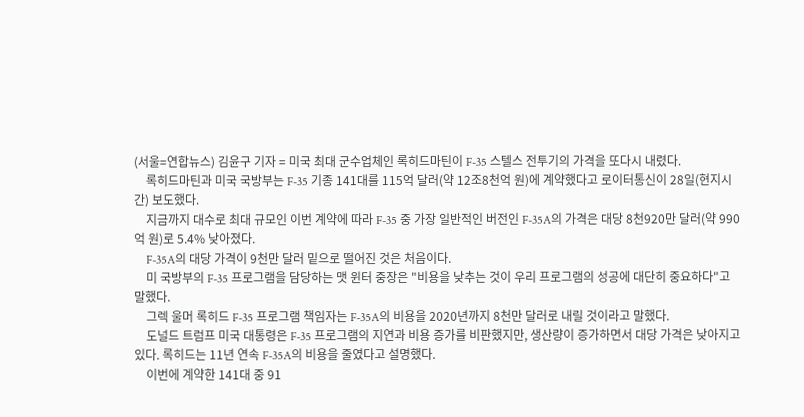(서울=연합뉴스) 김윤구 기자 = 미국 최대 군수업체인 록히드마틴이 F-35 스텔스 전투기의 가격을 또다시 내렸다.
    록히드마틴과 미국 국방부는 F-35 기종 141대를 115억 달러(약 12조8천억 원)에 계약했다고 로이터통신이 28일(현지시간) 보도했다.
    지금까지 대수로 최대 규모인 이번 계약에 따라 F-35 중 가장 일반적인 버전인 F-35A의 가격은 대당 8천920만 달러(약 990억 원)로 5.4% 낮아졌다.
    F-35A의 대당 가격이 9천만 달러 밑으로 떨어진 것은 처음이다.
    미 국방부의 F-35 프로그램을 담당하는 맷 윈터 중장은 "비용을 낮추는 것이 우리 프로그램의 성공에 대단히 중요하다"고 말했다.
    그렉 울머 록히드 F-35 프로그램 책임자는 F-35A의 비용을 2020년까지 8천만 달러로 내릴 것이라고 말했다.
    도널드 트럼프 미국 대통령은 F-35 프로그램의 지연과 비용 증가를 비판했지만, 생산량이 증가하면서 대당 가격은 낮아지고 있다. 록히드는 11년 연속 F-35A의 비용을 줄였다고 설명했다.
    이번에 계약한 141대 중 91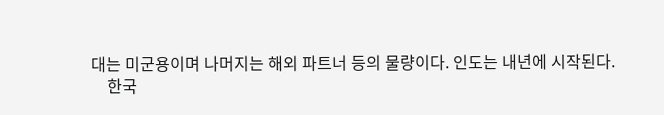대는 미군용이며 나머지는 해외 파트너 등의 물량이다. 인도는 내년에 시작된다.
    한국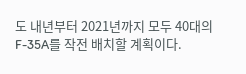도 내년부터 2021년까지 모두 40대의 F-35A를 작전 배치할 계획이다.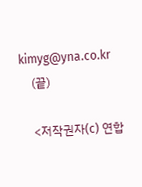kimyg@yna.co.kr
    (끝)

    <저작권자(c) 연합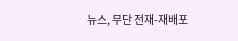뉴스, 무단 전재-재배포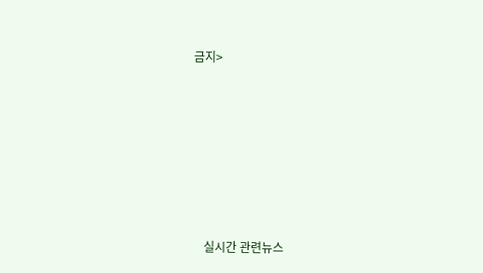금지>








    실시간 관련뉴스